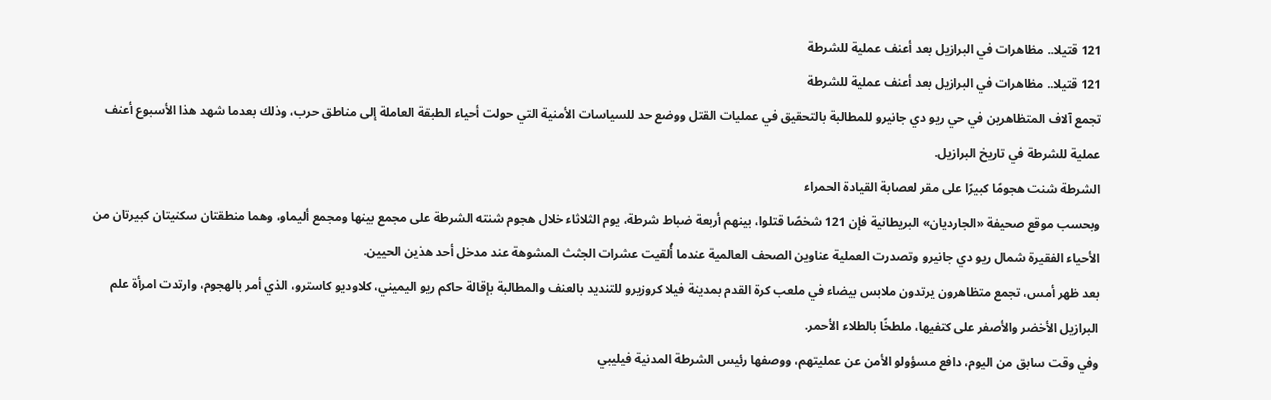121 قتيلا.. مظاهرات في البرازيل بعد أعنف عملية للشرطة
121 قتيلا.. مظاهرات في البرازيل بعد أعنف عملية للشرطة
تجمع آلاف المتظاهرين في حي ريو دي جانيرو للمطالبة بالتحقيق في عمليات القتل ووضع حد للسياسات الأمنية التي حولت أحياء الطبقة العاملة إلى مناطق حرب، وذلك بعدما شهد هذا الأسبوع أعنف عملية للشرطة في تاريخ البرازيل.
الشرطة شنت هجومًا كبيرًا على مقر لعصابة القيادة الحمراء
وبحسب موقع صحيفة «الجارديان» البريطانية فإن 121 شخصًا قتلوا، بينهم أربعة ضباط شرطة، يوم الثلاثاء خلال هجوم شنته الشرطة على مجمع بينها ومجمع أليماو، وهما منطقتان سكنيتان كبيرتان من الأحياء الفقيرة شمال ريو دي جانيرو وتصدرت العملية عناوين الصحف العالمية عندما أُلقيت عشرات الجثث المشوهة عند مدخل أحد هذين الحيين.
بعد ظهر أمس، تجمع متظاهرون يرتدون ملابس بيضاء في ملعب كرة القدم بمدينة فيلا كروزيرو للتنديد بالعنف والمطالبة بإقالة حاكم ريو اليميني، كلاوديو كاسترو، الذي أمر بالهجوم، وارتدت امرأة علم البرازيل الأخضر والأصفر على كتفيها، ملطخًا بالطلاء الأحمر.
وفي وقت سابق من اليوم، دافع مسؤولو الأمن عن عمليتهم، ووصفها رئيس الشرطة المدنية فيليبي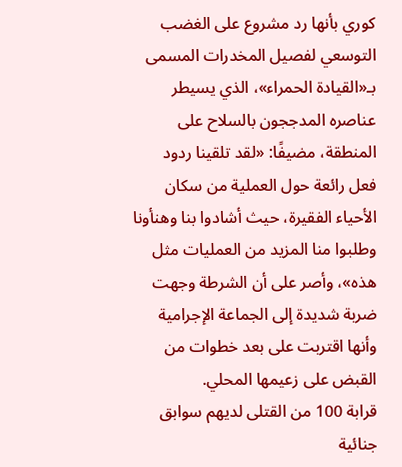كوري بأنها رد مشروع على الغضب التوسعي لفصيل المخدرات المسمى بـ«القيادة الحمراء»، الذي يسيطر عناصره المدججون بالسلاح على المنطقة، مضيفًا: «لقد تلقينا ردود فعل رائعة حول العملية من سكان الأحياء الفقيرة، حيث أشادوا بنا وهنأونا وطلبوا منا المزيد من العمليات مثل هذه»، وأصر على أن الشرطة وجهت ضربة شديدة إلى الجماعة الإجرامية وأنها اقتربت على بعد خطوات من القبض على زعيمها المحلي.
قرابة 100 من القتلى لديهم سوابق جنائية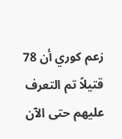زعم كوري أن 78 قتيلاً تم التعرف عليهم حتى الآن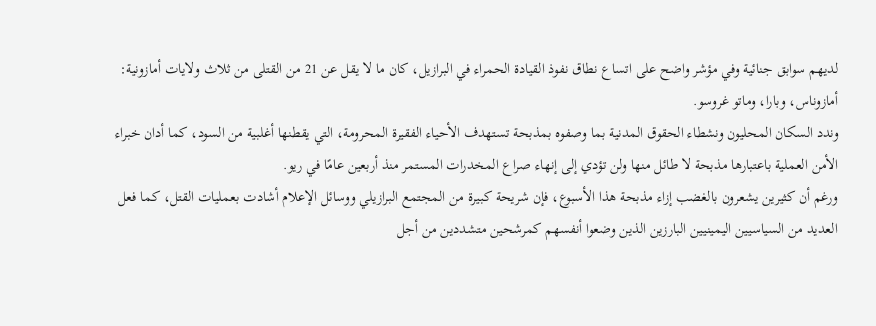لديهم سوابق جنائية وفي مؤشر واضح على اتساع نطاق نفوذ القيادة الحمراء في البرازيل، كان ما لا يقل عن 21 من القتلى من ثلاث ولايات أمازونية: أمازوناس، وبارا، وماتو غروسو.
وندد السكان المحليون ونشطاء الحقوق المدنية بما وصفوه بمذبحة تستهدف الأحياء الفقيرة المحرومة، التي يقطنها أغلبية من السود، كما أدان خبراء الأمن العملية باعتبارها مذبحة لا طائل منها ولن تؤدي إلى إنهاء صراع المخدرات المستمر منذ أربعين عامًا في ريو.
ورغم أن كثيرين يشعرون بالغضب إزاء مذبحة هذا الأسبوع، فإن شريحة كبيرة من المجتمع البرازيلي ووسائل الإعلام أشادت بعمليات القتل، كما فعل العديد من السياسيين اليمينيين البارزين الذين وضعوا أنفسهم كمرشحين متشددين من أجل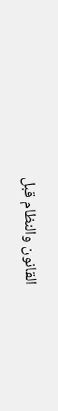القانون والنظام قبل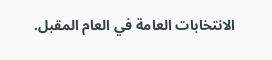الانتخابات العامة في العام المقبل.